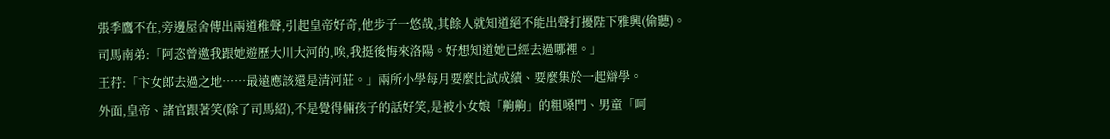張季鷹不在,旁邊屋舍傳出兩道稚聲,引起皇帝好奇,他步子一悠哉,其餘人就知道絕不能出聲打擾陛下雅興(偷聽)。
司馬南弟:「阿恣曾邀我跟她遊歷大川大河的,唉,我挺後悔來洛陽。好想知道她已經去過哪裡。」
王荇:「卞女郎去過之地……最遠應該還是清河莊。」兩所小學每月要麼比試成績、要麼集於一起辯學。
外面,皇帝、諸官跟著笑(除了司馬紹),不是覺得倆孩子的話好笑,是被小女娘「齁齁」的粗嗓門、男童「呵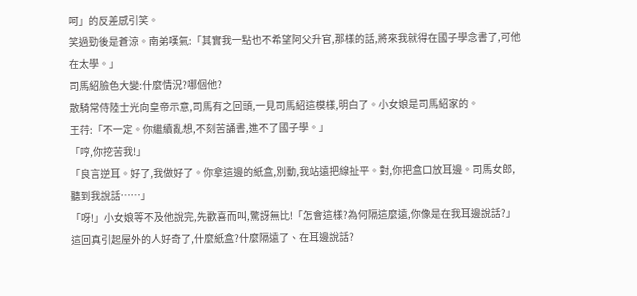呵」的反差感引笑。
笑過勁後是蒼涼。南弟嘆氣:「其實我一點也不希望阿父升官,那樣的話,將來我就得在國子學念書了,可他在太學。」
司馬紹臉色大變:什麼情況?哪個他?
散騎常侍陸士光向皇帝示意,司馬有之回頭,一見司馬紹這模樣,明白了。小女娘是司馬紹家的。
王荇:「不一定。你繼續亂想,不刻苦誦書,進不了國子學。」
「哼,你挖苦我!」
「良言逆耳。好了,我做好了。你拿這邊的紙盒,別動,我站遠把線扯平。對,你把盒口放耳邊。司馬女郎,聽到我說話……」
「呀!」小女娘等不及他說完,先歡喜而叫,驚訝無比!「怎會這樣?為何隔這麼遠,你像是在我耳邊說話?」
這回真引起屋外的人好奇了,什麼紙盒?什麼隔遠了、在耳邊說話?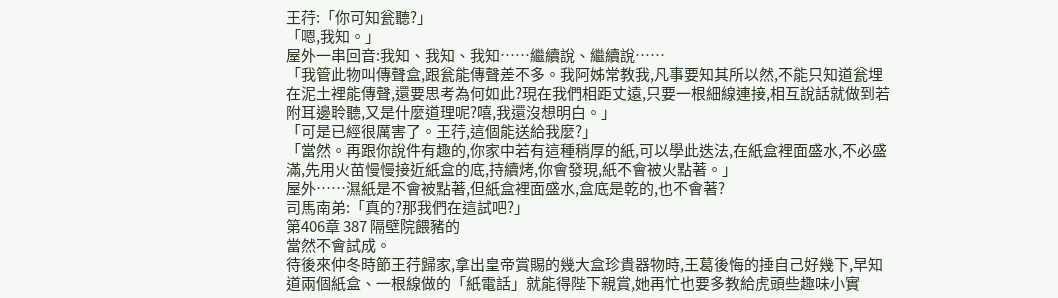王荇:「你可知瓮聽?」
「嗯,我知。」
屋外一串回音:我知、我知、我知……繼續說、繼續說……
「我管此物叫傳聲盒,跟瓮能傳聲差不多。我阿姊常教我,凡事要知其所以然,不能只知道瓮埋在泥土裡能傳聲,還要思考為何如此?現在我們相距丈遠,只要一根細線連接,相互說話就做到若附耳邊聆聽,又是什麼道理呢?嘻,我還沒想明白。」
「可是已經很厲害了。王荇,這個能送給我麼?」
「當然。再跟你說件有趣的,你家中若有這種稍厚的紙,可以學此迭法,在紙盒裡面盛水,不必盛滿,先用火苗慢慢接近紙盒的底,持續烤,你會發現,紙不會被火點著。」
屋外……濕紙是不會被點著,但紙盒裡面盛水,盒底是乾的,也不會著?
司馬南弟:「真的?那我們在這試吧?」
第406章 387 隔壁院餵豬的
當然不會試成。
待後來仲冬時節王荇歸家,拿出皇帝賞賜的幾大盒珍貴器物時,王葛後悔的捶自己好幾下,早知道兩個紙盒、一根線做的「紙電話」就能得陛下親賞,她再忙也要多教給虎頭些趣味小實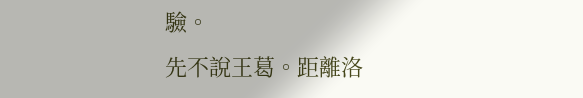驗。
先不說王葛。距離洛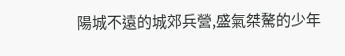陽城不遠的城郊兵營,盛氣桀驁的少年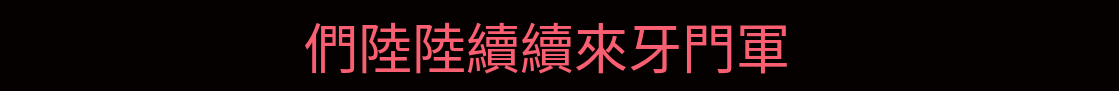們陸陸續續來牙門軍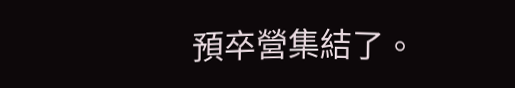預卒營集結了。